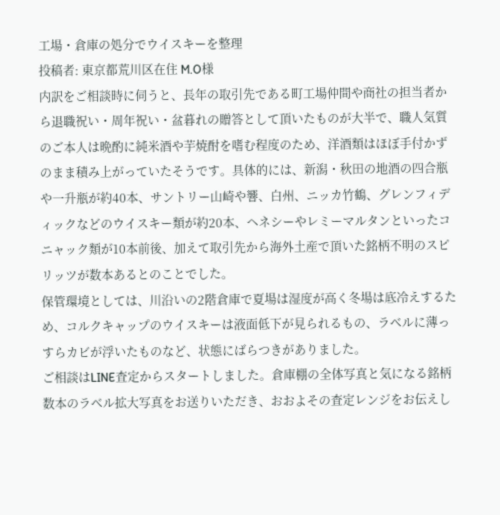工場・倉庫の処分でウイスキーを整理
投稿者: 東京都荒川区在住 M.O様
内訳をご相談時に伺うと、長年の取引先である町工場仲間や商社の担当者から退職祝い・周年祝い・盆暮れの贈答として頂いたものが大半で、職人気質のご本人は晩酌に純米酒や芋焼酎を嗜む程度のため、洋酒類はほぼ手付かずのまま積み上がっていたそうです。具体的には、新潟・秋田の地酒の四合瓶や一升瓶が約40本、サントリー山崎や響、白州、ニッカ竹鶴、グレンフィディックなどのウイスキー類が約20本、ヘネシーやレミーマルタンといったコニャック類が10本前後、加えて取引先から海外土産で頂いた銘柄不明のスピリッツが数本あるとのことでした。
保管環境としては、川沿いの2階倉庫で夏場は湿度が高く冬場は底冷えするため、コルクキャップのウイスキーは液面低下が見られるもの、ラベルに薄っすらカビが浮いたものなど、状態にばらつきがありました。
ご相談はLINE査定からスタートしました。倉庫棚の全体写真と気になる銘柄数本のラベル拡大写真をお送りいただき、おおよその査定レンジをお伝えし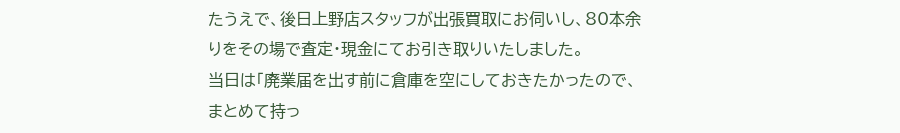たうえで、後日上野店スタッフが出張買取にお伺いし、80本余りをその場で査定・現金にてお引き取りいたしました。
当日は「廃業届を出す前に倉庫を空にしておきたかったので、まとめて持っ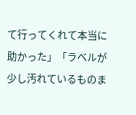て行ってくれて本当に助かった」「ラベルが少し汚れているものま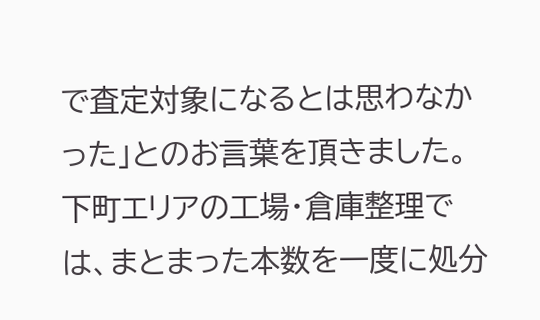で査定対象になるとは思わなかった」とのお言葉を頂きました。下町エリアの工場・倉庫整理では、まとまった本数を一度に処分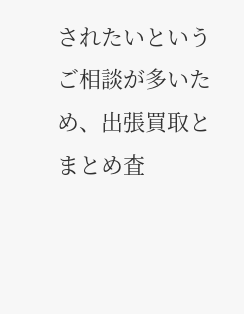されたいというご相談が多いため、出張買取とまとめ査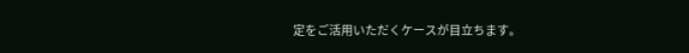定をご活用いただくケースが目立ちます。